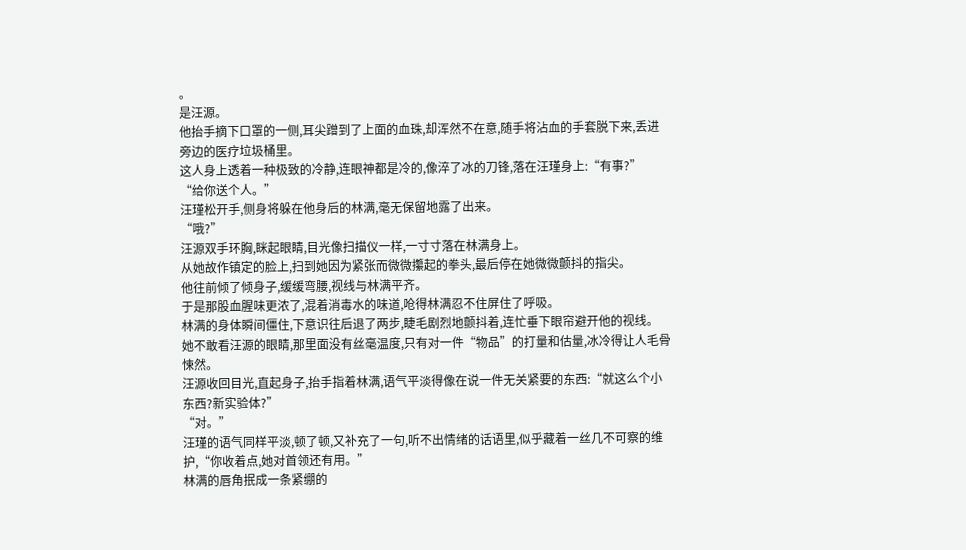。
是汪源。
他抬手摘下口罩的一侧,耳尖蹭到了上面的血珠,却浑然不在意,随手将沾血的手套脱下来,丢进旁边的医疗垃圾桶里。
这人身上透着一种极致的冷静,连眼神都是冷的,像淬了冰的刀锋,落在汪瑾身上:“有事?”
“给你送个人。”
汪瑾松开手,侧身将躲在他身后的林满,毫无保留地露了出来。
“哦?”
汪源双手环胸,眯起眼睛,目光像扫描仪一样,一寸寸落在林满身上。
从她故作镇定的脸上,扫到她因为紧张而微微攥起的拳头,最后停在她微微颤抖的指尖。
他往前倾了倾身子,缓缓弯腰,视线与林满平齐。
于是那股血腥味更浓了,混着消毒水的味道,呛得林满忍不住屏住了呼吸。
林满的身体瞬间僵住,下意识往后退了两步,睫毛剧烈地颤抖着,连忙垂下眼帘避开他的视线。
她不敢看汪源的眼睛,那里面没有丝毫温度,只有对一件“物品”的打量和估量,冰冷得让人毛骨悚然。
汪源收回目光,直起身子,抬手指着林满,语气平淡得像在说一件无关紧要的东西:“就这么个小东西?新实验体?”
“对。”
汪瑾的语气同样平淡,顿了顿,又补充了一句,听不出情绪的话语里,似乎藏着一丝几不可察的维护,“你收着点,她对首领还有用。”
林满的唇角抿成一条紧绷的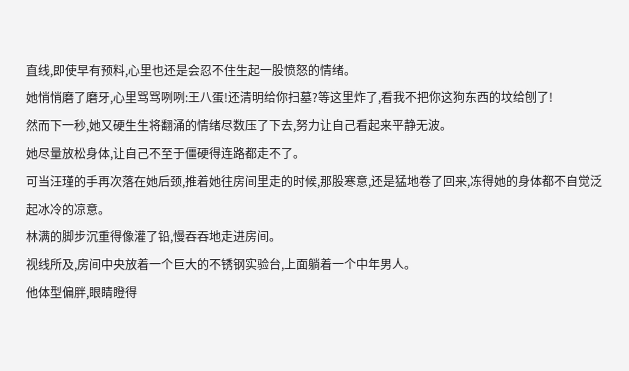直线,即使早有预料,心里也还是会忍不住生起一股愤怒的情绪。
她悄悄磨了磨牙,心里骂骂咧咧:王八蛋!还清明给你扫墓?等这里炸了,看我不把你这狗东西的坟给刨了!
然而下一秒,她又硬生生将翻涌的情绪尽数压了下去,努力让自己看起来平静无波。
她尽量放松身体,让自己不至于僵硬得连路都走不了。
可当汪瑾的手再次落在她后颈,推着她往房间里走的时候,那股寒意,还是猛地卷了回来,冻得她的身体都不自觉泛起冰冷的凉意。
林满的脚步沉重得像灌了铅,慢吞吞地走进房间。
视线所及,房间中央放着一个巨大的不锈钢实验台,上面躺着一个中年男人。
他体型偏胖,眼睛瞪得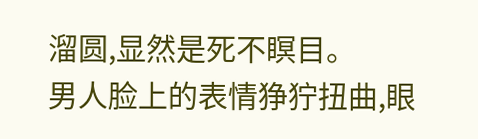溜圆,显然是死不瞑目。
男人脸上的表情狰狞扭曲,眼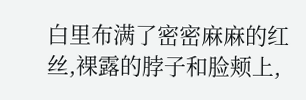白里布满了密密麻麻的红丝,裸露的脖子和脸颊上,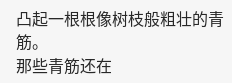凸起一根根像树枝般粗壮的青筋。
那些青筋还在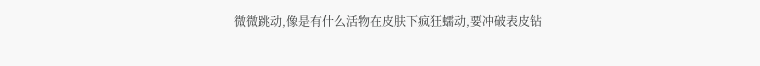微微跳动,像是有什么活物在皮肤下疯狂蠕动,要冲破表皮钻